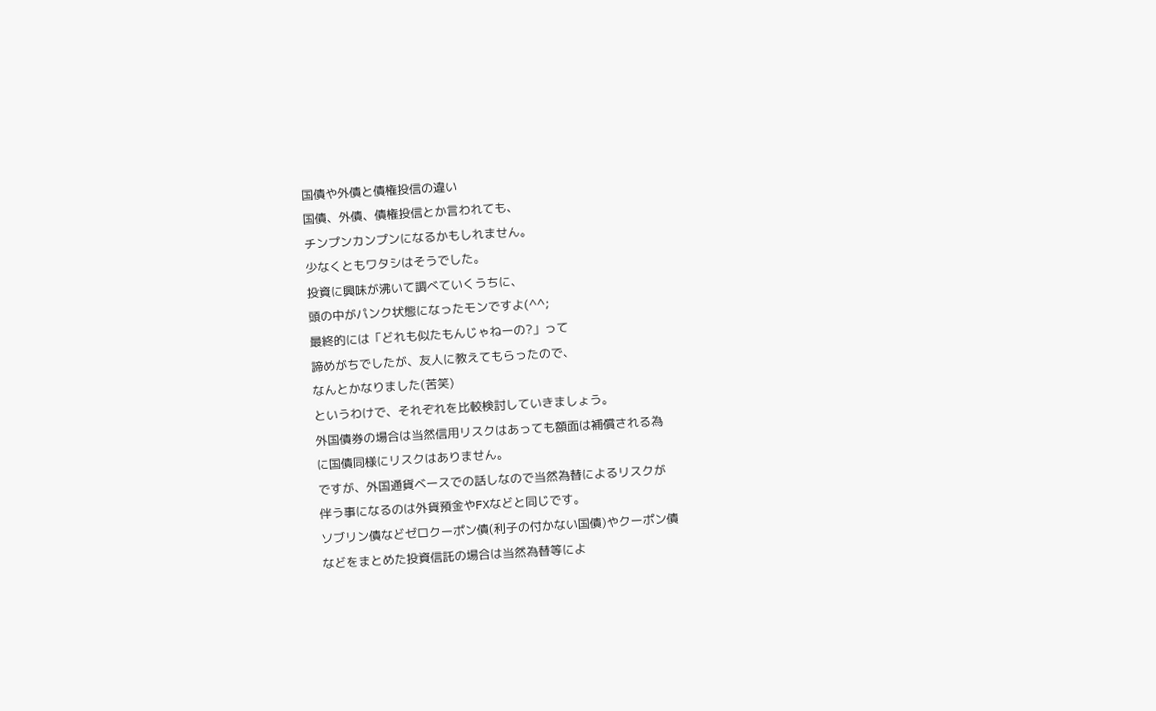国債や外債と債権投信の違い
国債、外債、債権投信とか言われても、
チンプンカンプンになるかもしれません。
少なくともワタシはそうでした。
投資に興味が沸いて調べていくうちに、
頭の中がパンク状態になったモンですよ(^^;
最終的には「どれも似たもんじゃねーの?」って
諦めがちでしたが、友人に教えてもらったので、
なんとかなりました(苦笑)
というわけで、それぞれを比較検討していきましょう。
外国債券の場合は当然信用リスクはあっても額面は補償される為
に国債同様にリスクはありません。
ですが、外国通貨ベースでの話しなので当然為替によるリスクが
伴う事になるのは外貨預金やFXなどと同じです。
ソブリン債などゼロクーポン債(利子の付かない国債)やクーポン債
などをまとめた投資信託の場合は当然為替等によ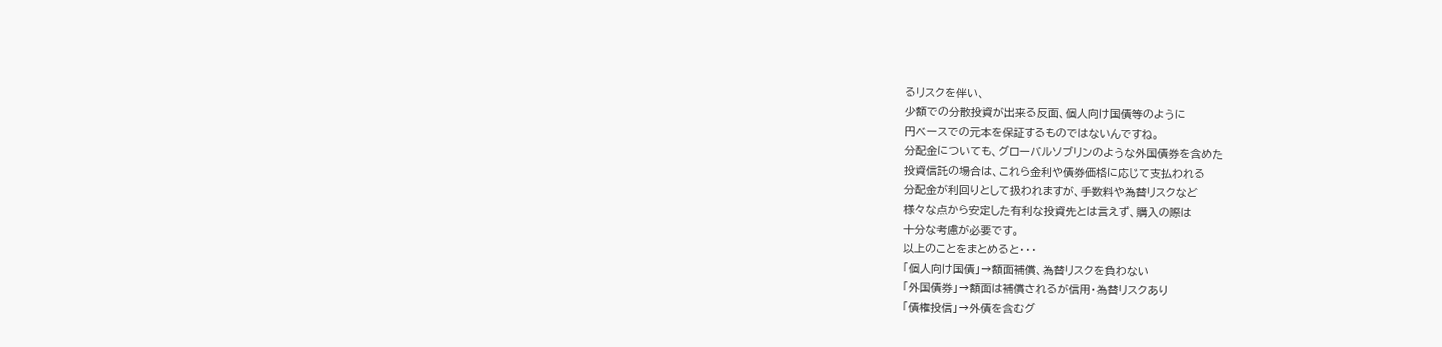るリスクを伴い、
少額での分散投資が出来る反面、個人向け国債等のように
円ベースでの元本を保証するものではないんですね。
分配金についても、グローバルソブリンのような外国債券を含めた
投資信託の場合は、これら金利や債券価格に応じて支払われる
分配金が利回りとして扱われますが、手数料や為替リスクなど
様々な点から安定した有利な投資先とは言えず、購入の際は
十分な考慮が必要です。
以上のことをまとめると・・・
「個人向け国債」→額面補償、為替リスクを負わない
「外国債券」→額面は補償されるが信用・為替リスクあり
「債権投信」→外債を含むグ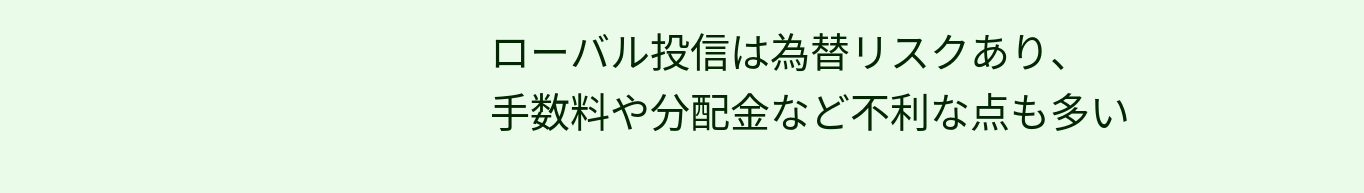ローバル投信は為替リスクあり、
手数料や分配金など不利な点も多い